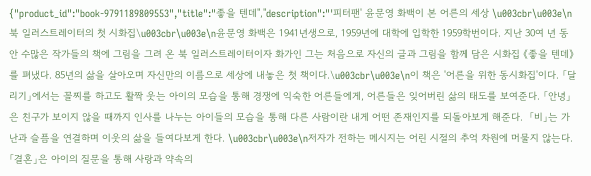{"product_id":"book-9791189809553","title":"좋을 텐데","description":"'피터팬' 윤문영 화백이 본 어른의 세상 \u003cbr\u003e\n북 일러스트레이터의 첫 시화집\u003cbr\u003e\n윤문영 화백은 1941년생으로, 1959년에 대학에 입학한 1959학번이다. 지난 30여 년 동안 수많은 작가들의 책에 그림을 그려 온 북 일러스트레이터이자 화가인 그는 처음으로 자신의 글과 그림을 함께 담은 시화집 《좋을 텐데》를 펴냈다. 85년의 삶을 살아오며 자신만의 이름으로 세상에 내놓은 첫 책이다.\u003cbr\u003e\n이 책은 '어른을 위한 동시화집'이다. 「달리기」에서는 꼴찌를 하고도 활짝 웃는 아이의 모습을 통해 경쟁에 익숙한 어른들에게, 어른들은 잊어버린 삶의 태도를 보여준다. 「안녕」은 친구가 보이지 않을 때까지 인사를 나누는 아이들의 모습을 통해 다른 사람이란 내게 어떤 존재인지를 되돌아보게 해준다.  「비」는 가난과 슬픔을 연결하며 이웃의 삶을 들여다보게 한다. \u003cbr\u003e\n저자가 전하는 메시지는 어린 시절의 추억 차원에 머물지 않는다. 「결혼」은 아이의 질문을 통해 사랑과 약속의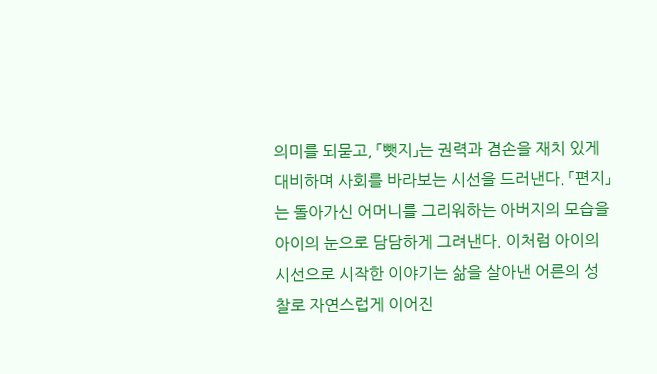의미를 되묻고, 「뺏지」는 권력과 겸손을 재치 있게 대비하며 사회를 바라보는 시선을 드러낸다. 「편지」는 돌아가신 어머니를 그리워하는 아버지의 모습을 아이의 눈으로 담담하게 그려낸다. 이처럼 아이의 시선으로 시작한 이야기는 삶을 살아낸 어른의 성찰로 자연스럽게 이어진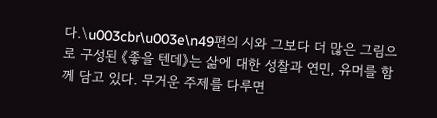다.\u003cbr\u003e\n49편의 시와 그보다 더 많은 그림으로 구성된 《좋을 텐데》는 삶에 대한 성찰과 연민, 유머를 함께 담고 있다. 무거운 주제를 다루면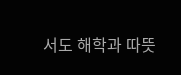서도 해학과 따뜻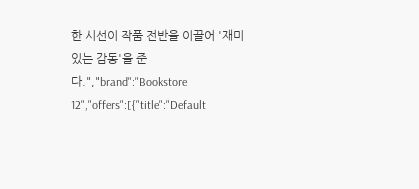한 시선이 작품 전반을 이끌어 '재미 있는 감동'을 준다.","brand":"Bookstore 12","offers":[{"title":"Default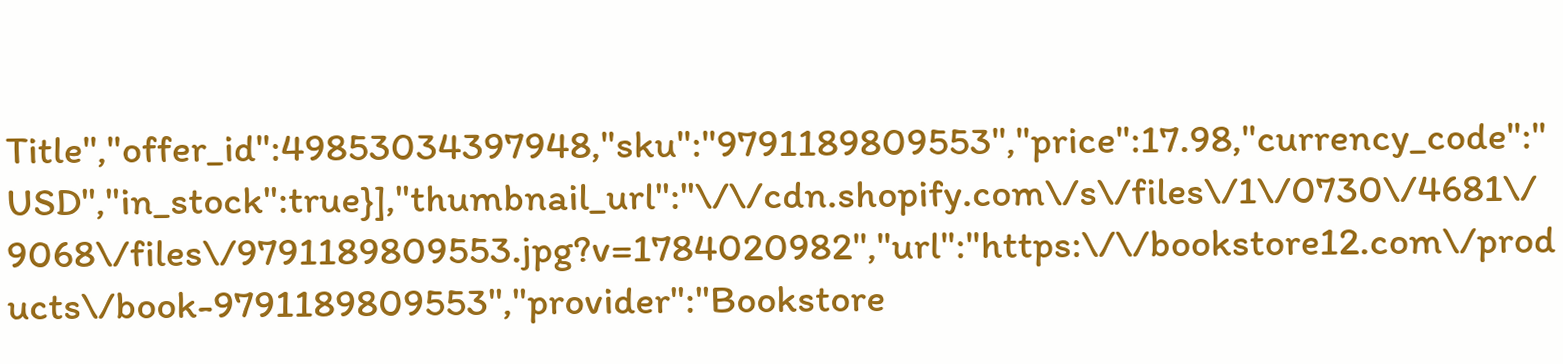Title","offer_id":49853034397948,"sku":"9791189809553","price":17.98,"currency_code":"USD","in_stock":true}],"thumbnail_url":"\/\/cdn.shopify.com\/s\/files\/1\/0730\/4681\/9068\/files\/9791189809553.jpg?v=1784020982","url":"https:\/\/bookstore12.com\/products\/book-9791189809553","provider":"Bookstore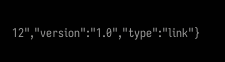12","version":"1.0","type":"link"}